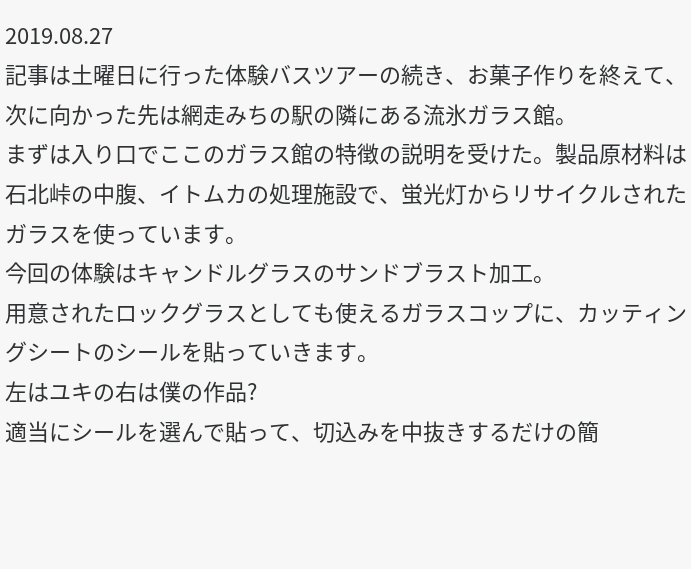2019.08.27
記事は土曜日に行った体験バスツアーの続き、お菓子作りを終えて、次に向かった先は網走みちの駅の隣にある流氷ガラス館。
まずは入り口でここのガラス館の特徴の説明を受けた。製品原材料は石北峠の中腹、イトムカの処理施設で、蛍光灯からリサイクルされたガラスを使っています。
今回の体験はキャンドルグラスのサンドブラスト加工。
用意されたロックグラスとしても使えるガラスコップに、カッティングシートのシールを貼っていきます。
左はユキの右は僕の作品?
適当にシールを選んで貼って、切込みを中抜きするだけの簡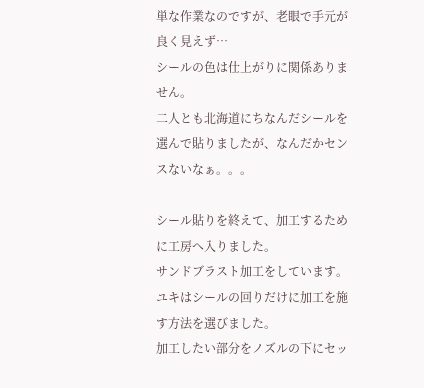単な作業なのですが、老眼で手元が良く見えず…
シールの色は仕上がりに関係ありません。
二人とも北海道にちなんだシールを選んで貼りましたが、なんだかセンスないなぁ。。。

シール貼りを終えて、加工するために工房へ入りました。
サンドブラスト加工をしています。
ユキはシールの回りだけに加工を施す方法を選びました。
加工したい部分をノズルの下にセッ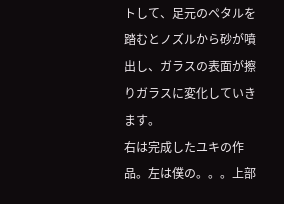トして、足元のペタルを踏むとノズルから砂が噴出し、ガラスの表面が擦りガラスに変化していきます。
右は完成したユキの作品。左は僕の。。。上部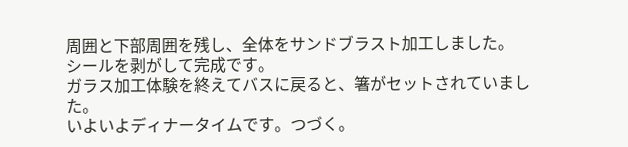周囲と下部周囲を残し、全体をサンドブラスト加工しました。
シールを剥がして完成です。
ガラス加工体験を終えてバスに戻ると、箸がセットされていました。
いよいよディナータイムです。つづく。